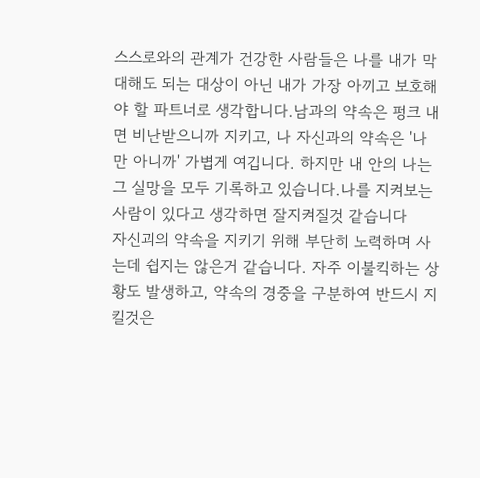스스로와의 관계가 건강한 사람들은 나를 내가 막 대해도 되는 대상이 아닌 내가 가장 아끼고 보호해야 할 파트너로 생각합니다.남과의 약속은 펑크 내면 비난받으니까 지키고, 나 자신과의 약속은 '나만 아니까' 가볍게 여깁니다. 하지만 내 안의 나는 그 실망을 모두 기록하고 있습니다.나를 지켜보는 사람이 있다고 생각하면 잘지켜질것 같습니다
자신괴의 약속을 지키기 위해 부단히 노력하며 사는데 쉽지는 않은거 같습니다. 자주 이불킥하는 상황도 발생하고, 약속의 경중을 구분하여 반드시 지킬것은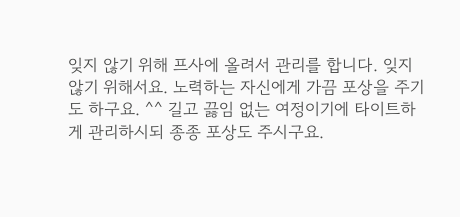잊지 않기 위해 프사에 올려서 관리를 합니다. 잊지 않기 위해서요. 노력하는 자신에게 가끔 포상을 주기도 하구요. ^^ 길고 끓임 없는 여정이기에 타이트하게 관리하시되 종종 포상도 주시구요.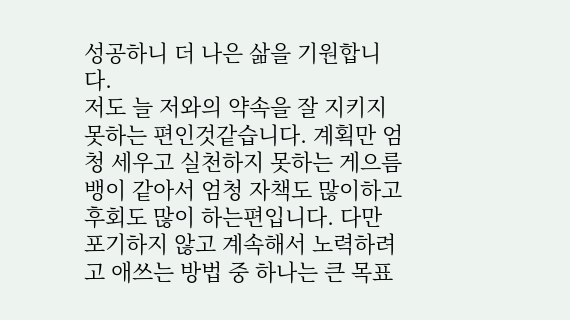성공하니 더 나은 삶을 기원합니다.
저도 늘 저와의 약속을 잘 지키지 못하는 편인것같습니다. 계획만 엄청 세우고 실천하지 못하는 게으름뱅이 같아서 엄청 자책도 많이하고 후회도 많이 하는편입니다. 다만 포기하지 않고 계속해서 노력하려고 애쓰는 방법 중 하나는 큰 목표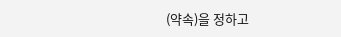(약속)을 정하고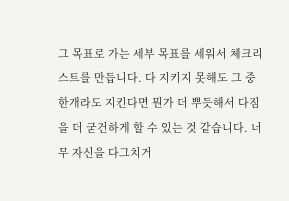그 목표로 가는 세부 목표를 세워서 체크리스트를 만듭니다. 다 지키지 못해도 그 중 한개라도 지킨다면 뭔가 더 뿌듯해서 다짐을 더 굳건하게 할 수 있는 것 같습니다. 너무 자신을 다그치거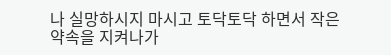나 실망하시지 마시고 토닥토닥 하면서 작은 약속을 지켜나가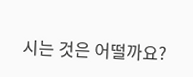시는 것은 어떨까요?